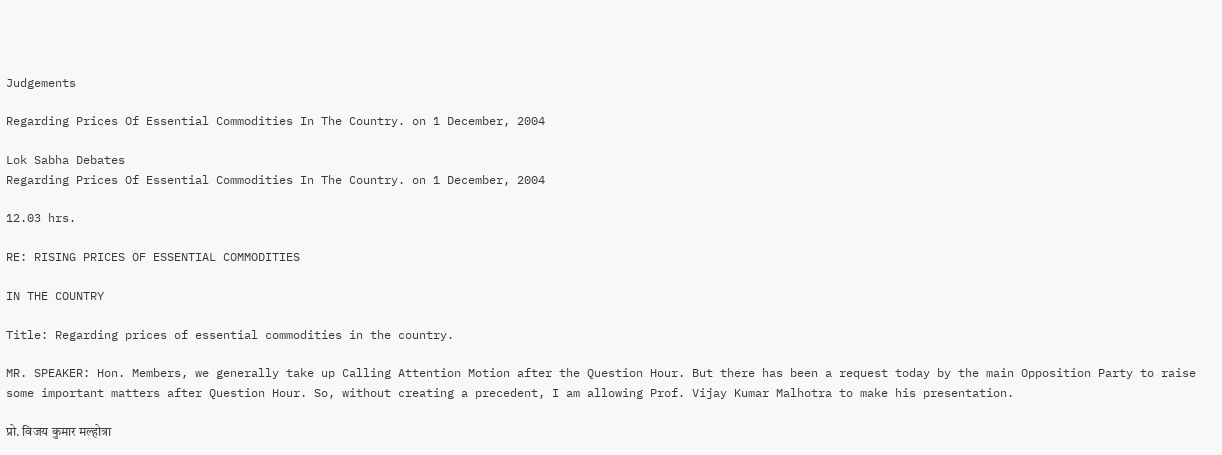Judgements

Regarding Prices Of Essential Commodities In The Country. on 1 December, 2004

Lok Sabha Debates
Regarding Prices Of Essential Commodities In The Country. on 1 December, 2004

12.03 hrs.

RE: RISING PRICES OF ESSENTIAL COMMODITIES

IN THE COUNTRY

Title: Regarding prices of essential commodities in the country.

MR. SPEAKER: Hon. Members, we generally take up Calling Attention Motion after the Question Hour. But there has been a request today by the main Opposition Party to raise some important matters after Question Hour. So, without creating a precedent, I am allowing Prof. Vijay Kumar Malhotra to make his presentation.

प्रो. विजय कुमार मल्होत्रा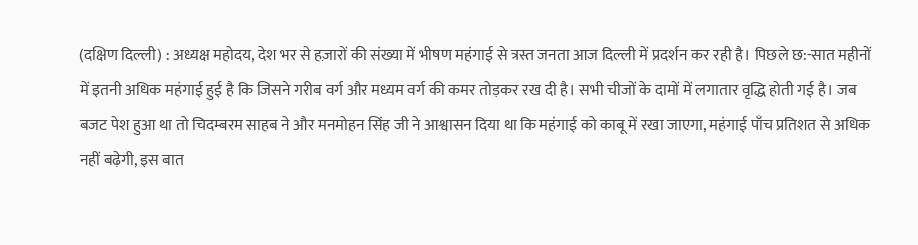(दक्षिण दिल्ली) : अध्यक्ष महोदय, देश भर से हज़ारों की संख्या में भीषण महंगाई से त्रस्त जनता आज दिल्ली में प्रदर्शन कर रही है। पिछले छ:-सात महीनों में इतनी अधिक महंगाई हुई है कि जिसने गरीब वर्ग और मध्यम वर्ग की कमर तोड़कर रख दी है। सभी चीजों के दामों में लगातार वृद्धि होती गई है। जब बजट पेश हुआ था तो चिदम्बरम साहब ने और मनमोहन सिंह जी ने आश्वासन दिया था कि महंगाई को काबू में रखा जाएगा, महंगाई पाँच प्रतिशत से अधिक नहीं बढ़ेगी, इस बात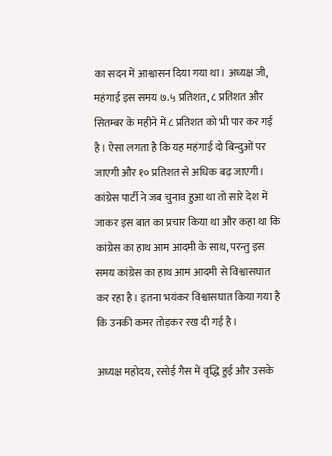का सदन में आश्वासन दिया गया था। अध्यक्ष जी, महंगाई इस समय ७.५ प्रतिशत, ८ प्रतिशत और सितम्बर के महीने में ८ प्रतिशत को भी पार कर गई है। ऐसा लगता है कि यह महंगाई दो बिन्दुओं पर जाएगी और १० प्रतिशत से अधिक बढ़ जाएगी। कांग्रेस पार्टी ने जब चुनाव हुआ था तो सारे देश में जाकर इस बात का प्रचार किया था और कहा था कि कांग्रेस का हाथ आम आदमी के साथ, परन्तु इस समय कांग्रेस का हाथ आम आदमी से विश्वासघात कर रहा है। इतना भयंकर विश्वासघात किया गया है कि उनकी कमर तोड़कर रख दी गई है।

अध्यक्ष महोदय, रसोई गैस में वृद्धि हुई और उसके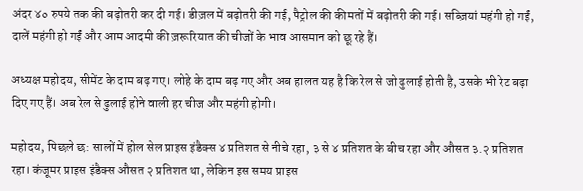अंदर ४० रुपये तक की बढ़ोतरी कर दी गई। डीज़ल में बढ़ोतरी की गई, पैट्रोल की कीमतों में बढ़ोतरी की गई। सब्ज़ियां महंगी हो गईं, दालें महंगी हो गईं और आम आदमी की ज़रूरियात की चीजों के भाव आसमान को छू रहे हैं।

अध्यक्ष महोदय, सीमेंट के दाम बढ़ गए। लोहे के दाम बढ़ गए और अब हालत यह है कि रेल से जो ढुलाई होती है, उसके भी रेट बढ़ा दिए गए हैं। अब रेल से ढुलाई होने वाली हर चीज और महंगी होगी।

महोदय, पिछले छ: सालों में होल सेल प्राइस इंडैक्स ४ प्रतिशत से नीचे रहा, ३ से ४ प्रतिशत के बीच रहा और औसत ३.२ प्रतिशत रहा। कंजूमर प्राइस इंडैक्स औसत २ प्रतिशत था, लेकिन इस समय प्राइस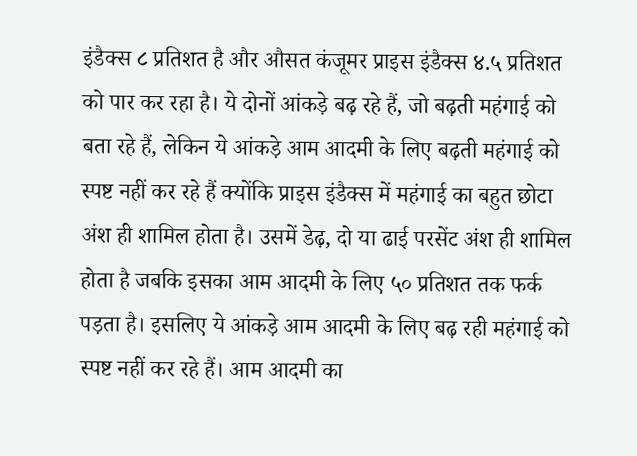इंडैक्स ८ प्रतिशत है और औसत कंजूमर प्राइस इंडैक्स ४.५ प्रतिशत को पार कर रहा है। ये दोनों आंकड़े बढ़ रहे हैं, जो बढ़ती महंगाई को बता रहे हैं, लेकिन ये आंकड़े आम आदमी के लिए बढ़ती महंगाई को स्पष्ट नहीं कर रहे हैं क्योंकि प्राइस इंडैक्स में महंगाई का बहुत छोटा अंश ही शामिल होता है। उसमें डेढ़, दो या ढाई परसेंट अंश ही शामिल होता है जबकि इसका आम आदमी के लिए ५० प्रतिशत तक फर्क पड़ता है। इसलिए ये आंकड़े आम आदमी के लिए बढ़ रही महंगाई को स्पष्ट नहीं कर रहे हैं। आम आदमी का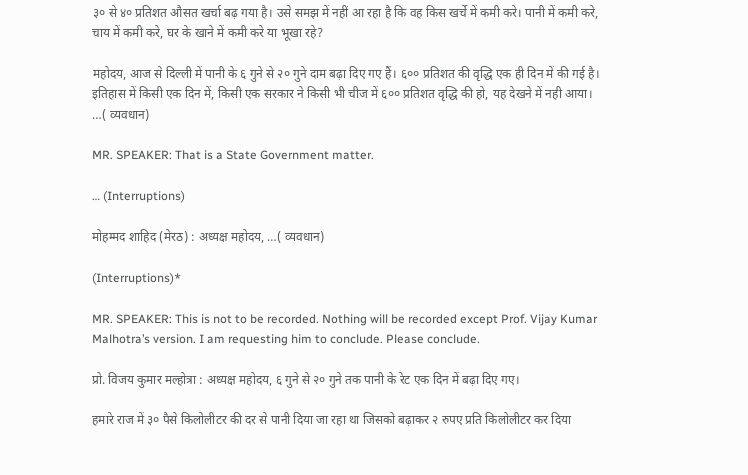३० से ४० प्रतिशत औसत खर्चा बढ़ गया है। उसे समझ में नहीं आ रहा है कि वह किस खर्चे में कमी करे। पानी में कमी करे, चाय में कमी करे, घर के खाने में कमी करे या भूखा रहे?

महोदय, आज से दिल्ली में पानी के ६ गुने से २० गुने दाम बढ़ा दिए गए हैं। ६०० प्रतिशत की वृद्धि एक ही दिन में की गई है। इतिहास में किसी एक दिन में, किसी एक सरकार ने किसी भी चीज में ६०० प्रतिशत वृद्धि की हो, यह देखने में नही आया। …( व्यवधान)

MR. SPEAKER: That is a State Government matter.

… (Interruptions)

मोहम्मद शाहिद (मेरठ) : अध्यक्ष महोदय, …( व्यवधान)

(Interruptions)*

MR. SPEAKER: This is not to be recorded. Nothing will be recorded except Prof. Vijay Kumar Malhotra’s version. I am requesting him to conclude. Please conclude.

प्रो. विजय कुमार मल्होत्रा : अध्यक्ष महोदय, ६ गुने से २० गुने तक पानी के रेट एक दिन में बढ़ा दिए गए।

हमारे राज में ३० पैसे किलोलीटर की दर से पानी दिया जा रहा था जिसको बढ़ाकर २ रुपए प्रति किलोलीटर कर दिया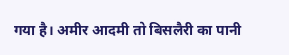गया है। अमीर आदमी तो बिसलैरी का पानी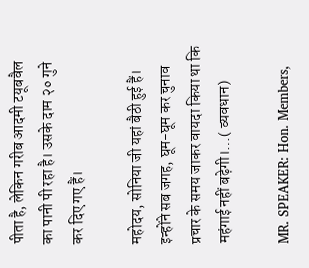पीता है, लेकिन गरीब आदमी टयूबवैल का पानी पी रहा है। उसके दाम २० गुने कर दिए गए हैं।

महोदय, सोनिया जी यहां बैठी हुई हैं। इन्होंने सब जगह, घूम-घूम कर चुनाव प्रचार के समय जाकर वायदा किया था कि महंगाई नहीं बढ़ेगी।…( व्यवधान)

MR. SPEAKER: Hon. Members,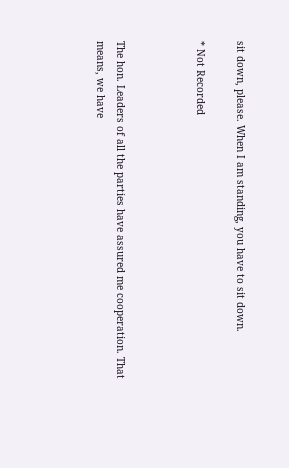sit down, please. When I am standing, you have to sit down.

* Not Recorded



The hon. Leaders of all the parties have assured me cooperation. That means, we have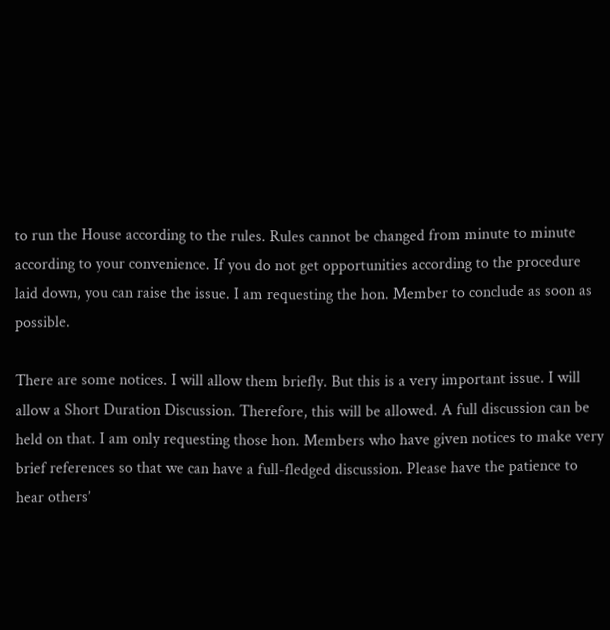to run the House according to the rules. Rules cannot be changed from minute to minute according to your convenience. If you do not get opportunities according to the procedure laid down, you can raise the issue. I am requesting the hon. Member to conclude as soon as possible.

There are some notices. I will allow them briefly. But this is a very important issue. I will allow a Short Duration Discussion. Therefore, this will be allowed. A full discussion can be held on that. I am only requesting those hon. Members who have given notices to make very brief references so that we can have a full-fledged discussion. Please have the patience to hear others’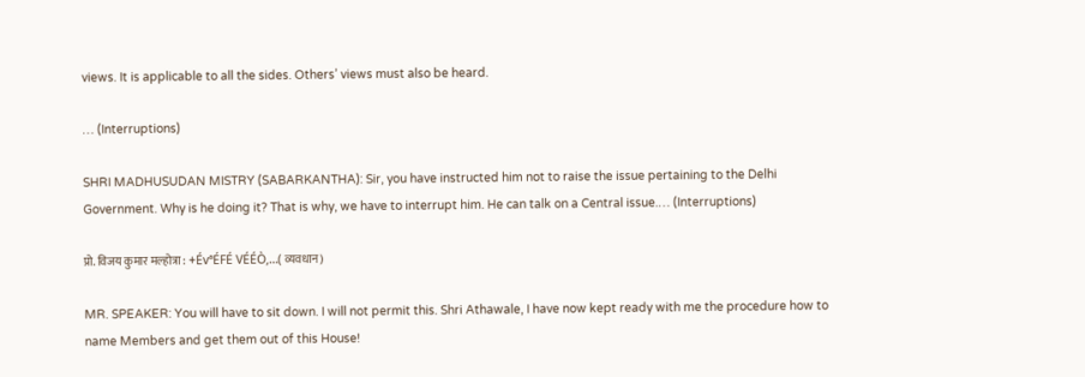views. It is applicable to all the sides. Others’ views must also be heard.

… (Interruptions)

SHRI MADHUSUDAN MISTRY (SABARKANTHA): Sir, you have instructed him not to raise the issue pertaining to the Delhi Government. Why is he doing it? That is why, we have to interrupt him. He can talk on a Central issue.… (Interruptions)

प्रो. विजय कुमार मल्होत्रा : +ÉvªÉFÉ VÉÉÒ,…( व्यवधान)

MR. SPEAKER: You will have to sit down. I will not permit this. Shri Athawale, I have now kept ready with me the procedure how to name Members and get them out of this House!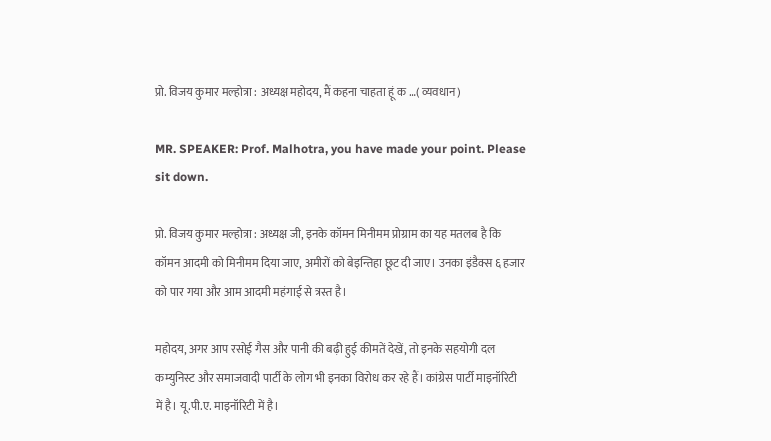प्रो. विजय कुमार मल्होत्रा : अध्यक्ष महोदय, मैं कहना चाहता हूं क …( व्यवधान)

MR. SPEAKER: Prof. Malhotra, you have made your point. Please sit down.

प्रो. विजय कुमार मल्होत्रा : अध्यक्ष जी, इनके कॉमन मिनीमम प्रोग्राम का यह मतलब है कि कॉमन आदमी को मिनीमम दिया जाए, अमीरों को बेइन्तिहा छूट दी जाए। उनका इंडैक्स ६ हजार को पार गया और आम आदमी महंगाई से त्रस्त है।

महोदय, अगर आप रसोई गैस और पानी की बढ़ी हुई कीमतें देखें, तो इनके सहयोगी दल कम्युनिस्ट और समाजवादी पार्टी के लोग भी इनका विरोध कर रहे हैं। कांग्रेस पार्टी माइनॉरिटी में है। यू.पी.ए. माइनॉरिटी में है।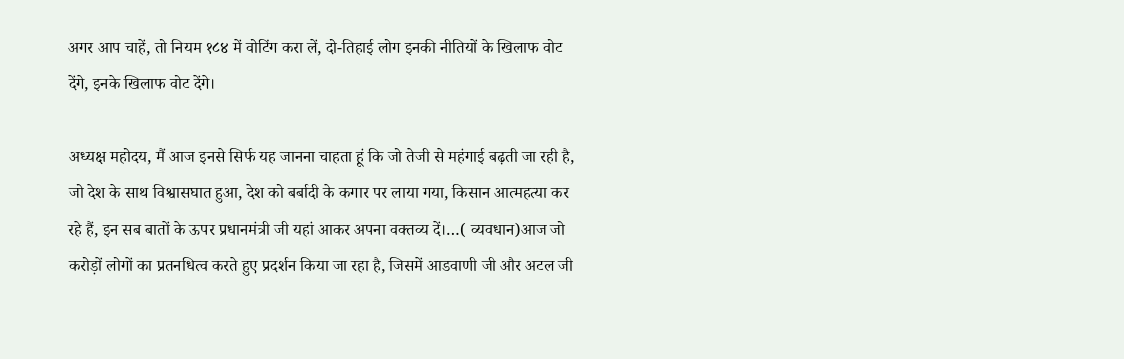अगर आप चाहें, तो नियम १८४ में वोटिंग करा लें, दो-तिहाई लोग इनकी नीतियों के खिलाफ वोट देंगे, इनके खिलाफ वोट देंगे।

अध्यक्ष महोदय, मैं आज इनसे सिर्फ यह जानना चाहता हूं कि जो तेजी से महंगाई बढ़ती जा रही है, जो देश के साथ विश्वासघात हुआ, देश को बर्बादी के कगार पर लाया गया, किसान आत्महत्या कर रहे हैं, इन सब बातों के ऊपर प्रधानमंत्री जी यहां आकर अपना वक्तव्य दें।…( व्यवधान)आज जो करोड़ों लोगों का प्रतनधित्व करते हुए प्रदर्शन किया जा रहा है, जिसमें आडवाणी जी और अटल जी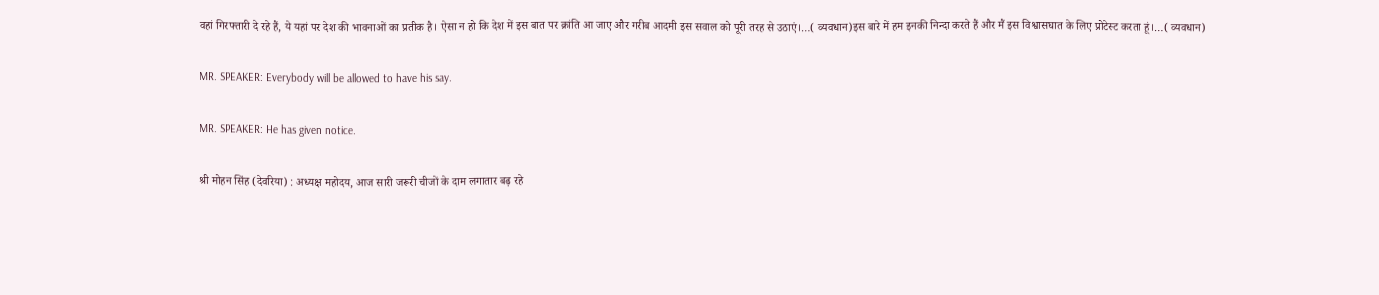वहां गिरफ्तारी दे रहे हैं, ये यहां पर देश की भावनाओं का प्रतीक है। ऐसा न हो कि देश में इस बात पर क्रांति आ जाए और गरीब आदमी इस सवाल को पूरी तरह से उठाएं।…( व्यवधान)इस बारे में हम इनकी निन्दा करते हैं और मैं इस विश्वासघात के लिए प्रोटेस्ट करता हूं।…( व्यवधान)

MR. SPEAKER: Everybody will be allowed to have his say.

MR. SPEAKER: He has given notice.

श्री मोहन सिंह (देवरिया) : अध्यक्ष महोदय, आज सारी जरूरी चीजों के दाम लगातार बढ़ रहे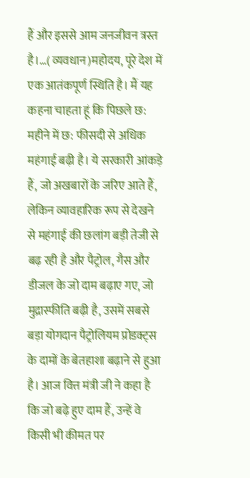हैं और इससे आम जनजीवन त्रस्त है।…( व्यवधान)महोदय, पूरे देश में एक आतंकपूर्ण स्थिति है। मैं यह कहना चाहता हूं कि पिछले छ: महीने में छ: फीसदी से अधिक महंगाई बढ़ी है। ये सरकारी आंकड़े हैं, जो अखबारों के जरिए आते हैं, लेकिन व्यावहारिक रूप से देखने से महंगाई की छलांग बड़ी तेजी से बढ़ रही है और पैट्रोल, गैस और डीजल के जो दाम बढ़ाए गए, जो मुद्रास्फीति बढ़ी है, उसमें सबसे बड़ा योगदान पैट्रोलियम प्रोडक्ट्स के दामों के बेतहाशा बढ़ाने से हुआ है। आज वित्त मंत्री जी ने कहा है कि जो बढ़े हुए दाम हैं, उन्हें वे किसी भी कीमत पर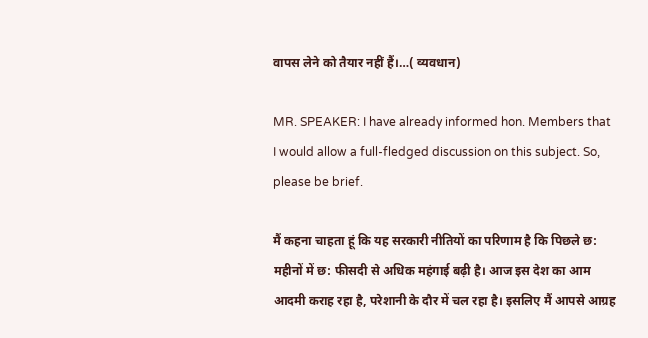वापस लेने को तैयार नहीं हैं।…( व्यवधान)

MR. SPEAKER: I have already informed hon. Members that I would allow a full-fledged discussion on this subject. So, please be brief.

मैं कहना चाहता हूं कि यह सरकारी नीतियों का परिणाम है कि पिछले छ: महीनों में छ: फीसदी से अधिक महंगाई बढ़ी है। आज इस देश का आम आदमी कराह रहा है, परेशानी के दौर में चल रहा है। इसलिए मैं आपसे आग्रह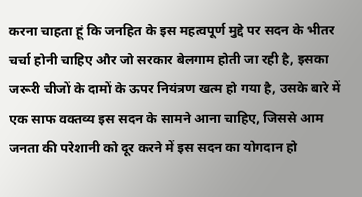करना चाहता हूं कि जनहित के इस महत्वपूर्ण मुद्दे पर सदन के भीतर चर्चा होनी चाहिए और जो सरकार बेलगाम होती जा रही है, इसका जरूरी चीजों के दामों के ऊपर नियंत्रण खत्म हो गया है, उसके बारे में एक साफ वक्तव्य इस सदन के सामने आना चाहिए, जिससे आम जनता की परेशानी को दूर करने में इस सदन का योगदान हो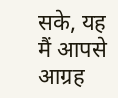सके, यह मैं आपसे आग्रह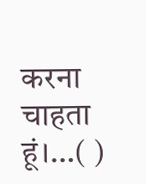करना चाहता हूं।…( )